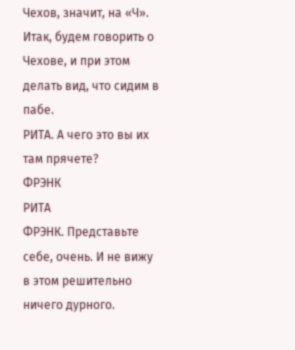Чехов, значит, на «Ч».
Итак, будем говорить о Чехове, и при этом делать вид, что сидим в пабе.
РИТА. А чего это вы их там прячете?
ФРЭНК
РИТА
ФРЭНК. Представьте себе, очень. И не вижу в этом решительно ничего дурного.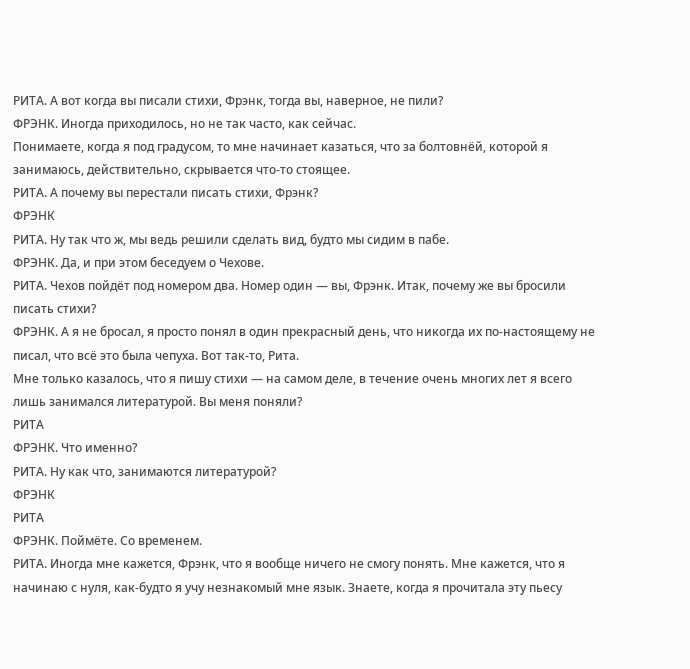РИТА. А вот когда вы писали стихи, Фрэнк, тогда вы, наверное, не пили?
ФРЭНК. Иногда приходилось, но не так часто, как сейчас.
Понимаете, когда я под градусом, то мне начинает казаться, что за болтовнёй, которой я занимаюсь, действительно, скрывается что-то стоящее.
РИТА. А почему вы перестали писать стихи, Фрэнк?
ФРЭНК
РИТА. Ну так что ж, мы ведь решили сделать вид, будто мы сидим в пабе.
ФРЭНК. Да, и при этом беседуем о Чехове.
РИТА. Чехов пойдёт под номером два. Номер один — вы, Фрэнк. Итак, почему же вы бросили писать стихи?
ФРЭНК. А я не бросал, я просто понял в один прекрасный день, что никогда их по-настоящему не писал, что всё это была чепуха. Вот так-то, Рита.
Мне только казалось, что я пишу стихи — на самом деле, в течение очень многих лет я всего лишь занимался литературой. Вы меня поняли?
РИТА
ФРЭНК. Что именно?
РИТА. Ну как что, занимаются литературой?
ФРЭНК
РИТА
ФРЭНК. Поймёте. Со временем.
РИТА. Иногда мне кажется, Фрэнк, что я вообще ничего не смогу понять. Мне кажется, что я начинаю с нуля, как-будто я учу незнакомый мне язык. Знаете, когда я прочитала эту пьесу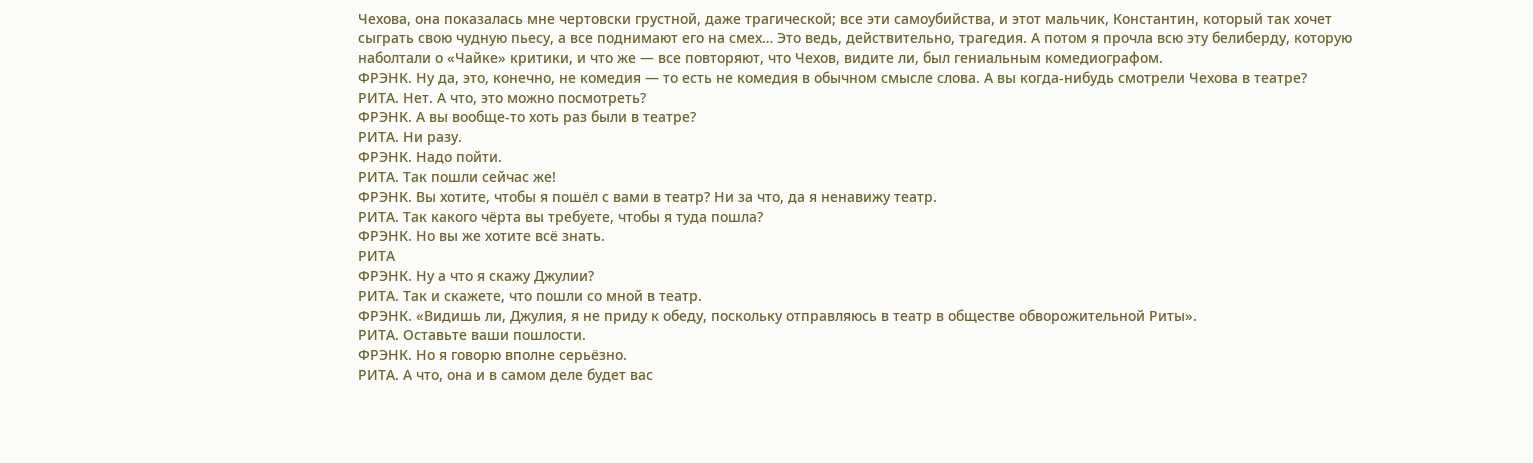Чехова, она показалась мне чертовски грустной, даже трагической; все эти самоубийства, и этот мальчик, Константин, который так хочет сыграть свою чудную пьесу, а все поднимают его на смех… Это ведь, действительно, трагедия. А потом я прочла всю эту белиберду, которую наболтали о «Чайке» критики, и что же — все повторяют, что Чехов, видите ли, был гениальным комедиографом.
ФРЭНК. Ну да, это, конечно, не комедия — то есть не комедия в обычном смысле слова. А вы когда-нибудь смотрели Чехова в театре?
РИТА. Нет. А что, это можно посмотреть?
ФРЭНК. А вы вообще-то хоть раз были в театре?
РИТА. Ни разу.
ФРЭНК. Надо пойти.
РИТА. Так пошли сейчас же!
ФРЭНК. Вы хотите, чтобы я пошёл с вами в театр? Ни за что, да я ненавижу театр.
РИТА. Так какого чёрта вы требуете, чтобы я туда пошла?
ФРЭНК. Но вы же хотите всё знать.
РИТА
ФРЭНК. Ну а что я скажу Джулии?
РИТА. Так и скажете, что пошли со мной в театр.
ФРЭНК. «Видишь ли, Джулия, я не приду к обеду, поскольку отправляюсь в театр в обществе обворожительной Риты».
РИТА. Оставьте ваши пошлости.
ФРЭНК. Но я говорю вполне серьёзно.
РИТА. А что, она и в самом деле будет вас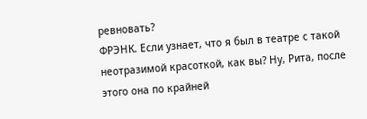ревновать?
ФРЭНК. Если узнает, что я был в театре с такой неотразимой красоткой, как вы? Ну, Рита, после этого она по крайней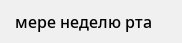мере неделю рта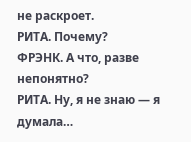не раскроет.
РИТА. Почему?
ФРЭНК. А что, разве непонятно?
РИТА. Ну, я не знаю — я думала…